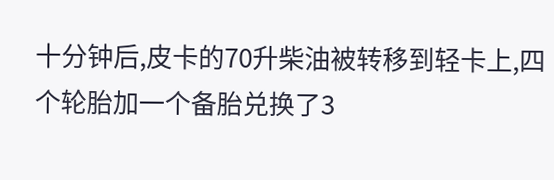十分钟后,皮卡的70升柴油被转移到轻卡上,四个轮胎加一个备胎兑换了3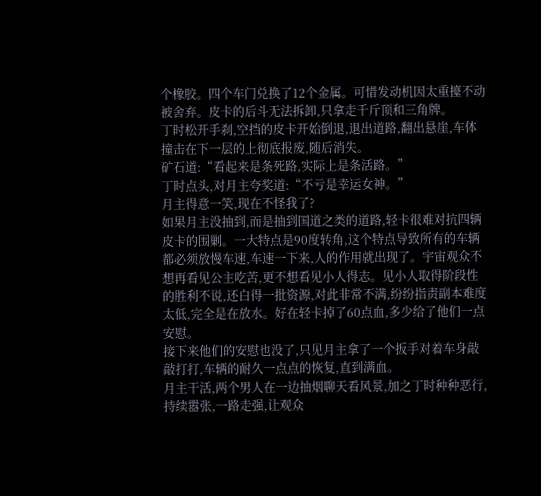个橡胶。四个车门兑换了12个金属。可惜发动机因太重擡不动被舍弃。皮卡的后斗无法拆卸,只拿走千斤顶和三角牌。
丁时松开手刹,空挡的皮卡开始倒退,退出道路,翻出悬崖,车体撞击在下一层的上彻底报废,随后消失。
矿石道:“看起来是条死路,实际上是条活路。”
丁时点头,对月主夸奖道:“不亏是幸运女神。”
月主得意一笑,现在不怪我了?
如果月主没抽到,而是抽到国道之类的道路,轻卡很难对抗四辆皮卡的围剿。一大特点是90度转角,这个特点导致所有的车辆都必须放慢车速,车速一下来,人的作用就出现了。宇宙观众不想再看见公主吃苦,更不想看见小人得志。见小人取得阶段性的胜利不说,还白得一批资源,对此非常不满,纷纷指责副本难度太低,完全是在放水。好在轻卡掉了60点血,多少给了他们一点安慰。
接下来他们的安慰也没了,只见月主拿了一个扳手对着车身敲敲打打,车辆的耐久一点点的恢复,直到满血。
月主干活,两个男人在一边抽烟聊天看风景,加之丁时种种恶行,持续嚣张,一路走强,让观众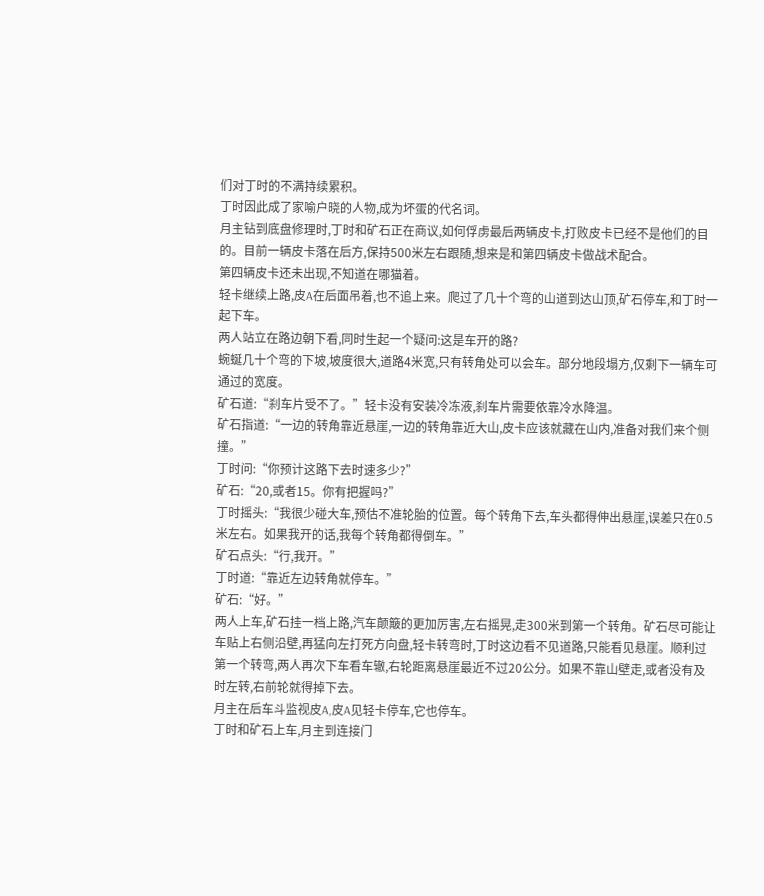们对丁时的不满持续累积。
丁时因此成了家喻户晓的人物,成为坏蛋的代名词。
月主钻到底盘修理时,丁时和矿石正在商议,如何俘虏最后两辆皮卡,打败皮卡已经不是他们的目的。目前一辆皮卡落在后方,保持500米左右跟随,想来是和第四辆皮卡做战术配合。
第四辆皮卡还未出现,不知道在哪猫着。
轻卡继续上路,皮A在后面吊着,也不追上来。爬过了几十个弯的山道到达山顶,矿石停车,和丁时一起下车。
两人站立在路边朝下看,同时生起一个疑问:这是车开的路?
蜿蜒几十个弯的下坡,坡度很大,道路4米宽,只有转角处可以会车。部分地段塌方,仅剩下一辆车可通过的宽度。
矿石道:“刹车片受不了。”轻卡没有安装冷冻液,刹车片需要依靠冷水降温。
矿石指道:“一边的转角靠近悬崖,一边的转角靠近大山,皮卡应该就藏在山内,准备对我们来个侧撞。”
丁时问:“你预计这路下去时速多少?”
矿石:“20,或者15。你有把握吗?”
丁时摇头:“我很少碰大车,预估不准轮胎的位置。每个转角下去,车头都得伸出悬崖,误差只在0.5米左右。如果我开的话,我每个转角都得倒车。”
矿石点头:“行,我开。”
丁时道:“靠近左边转角就停车。”
矿石:“好。”
两人上车,矿石挂一档上路,汽车颠簸的更加厉害,左右摇晃,走300米到第一个转角。矿石尽可能让车贴上右侧沿壁,再猛向左打死方向盘,轻卡转弯时,丁时这边看不见道路,只能看见悬崖。顺利过第一个转弯,两人再次下车看车辙,右轮距离悬崖最近不过20公分。如果不靠山壁走,或者没有及时左转,右前轮就得掉下去。
月主在后车斗监视皮A,皮A见轻卡停车,它也停车。
丁时和矿石上车,月主到连接门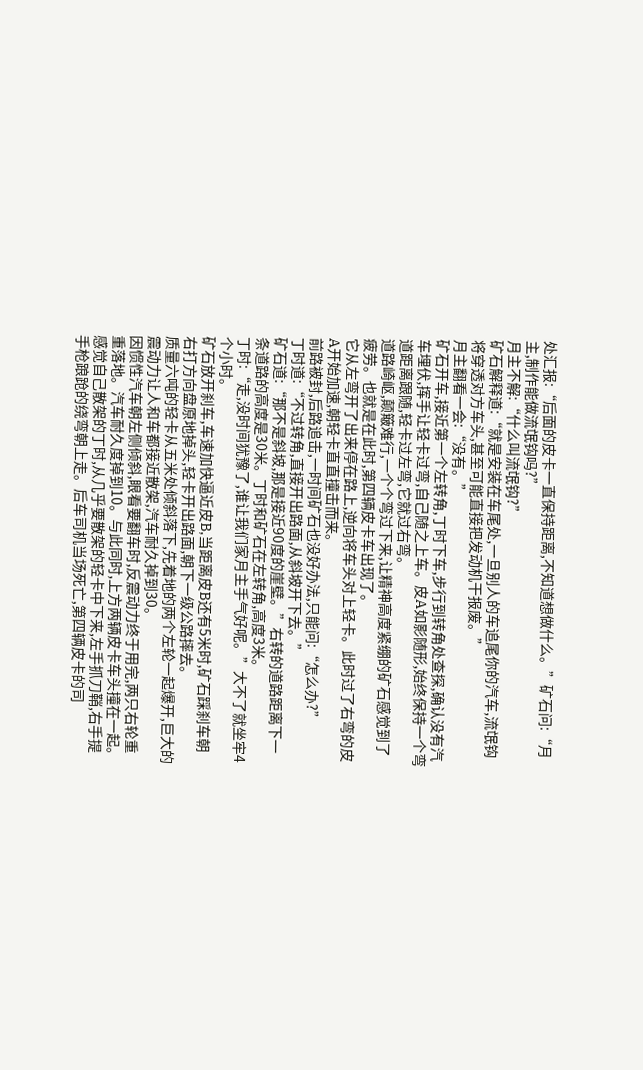处汇报:“后面的皮卡一直保持距离,不知道想做什么。”矿石问:“月主,制作能做流氓钩吗?”
月主不解:“什么叫流氓钩?”
矿石解释道:“就是安装在车尾处,一旦别人的车追尾你的汽车,流氓钩将穿透对方车头,甚至可能直接把发动机干报废。”
月主翻看一会:“没有。”
矿石开车,接近第一个左转角,丁时下车,步行到转角处查探,确认没有汽车埋伏,挥手让轻卡过弯,自己随之上车。皮A如影随形,始终保持一个弯道距离跟随,轻卡过左弯,它就过右弯。
道路崎岖,颠簸难行,一个个弯过下来,让精神高度紧绷的矿石感觉到了疲劳。也就是在此时,第四辆皮卡车出现了。
它从左弯开了出来停在路上,逆向将车头对上轻卡。此时过了右弯的皮A开始加速,朝轻卡直直撞击而来。
前路被封,后路追击,一时间矿石也没好办法,只能问:“怎么办?”
丁时道:“不过转角,直接开出路面,从斜坡开下去。”
矿石道:“那不是斜坡,那是接近90度的崖壁。”右转的道路距离下一条道路的高度是30米。丁时和矿石在左转角,高度3米。
丁时:“走,没时间犹豫了,谁让我们家月主手气好呢。”大不了就坐牢4个小时。
矿石放开刹车,车速加快逼近皮B,当距离皮B还有5米时,矿石踩刹车朝右打方向盘原地掉头,轻卡开出路面,朝下一级公路摔去。
质量六吨的轻卡从五米处倾斜落下,先着地的两个左轮一起爆开,巨大的震动力让人和车都接近散架,汽车耐久掉到30。
因惯性汽车朝左侧倾斜,眼看要翻车时,反震动力终于用完,两只右轮重重落地。汽车耐久度掉到10。与此同时,上方两辆皮卡车头撞在一起。
感觉自己散架的丁时,从几乎要散架的轻卡中下来,左手抓刀鞘,右手提手枪踉跄的绕弯朝上走。后车司机当场死亡,第四辆皮卡的司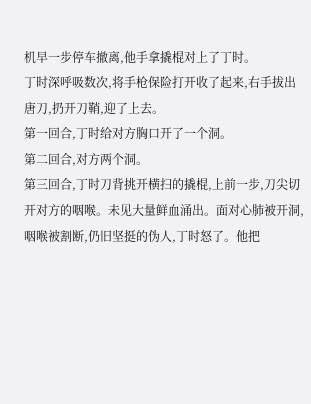机早一步停车撤离,他手拿撬棍对上了丁时。
丁时深呼吸数次,将手枪保险打开收了起来,右手拔出唐刀,扔开刀鞘,迎了上去。
第一回合,丁时给对方胸口开了一个洞。
第二回合,对方两个洞。
第三回合,丁时刀背挑开横扫的撬棍,上前一步,刀尖切开对方的咽喉。未见大量鲜血涌出。面对心肺被开洞,咽喉被割断,仍旧坚挺的伪人,丁时怒了。他把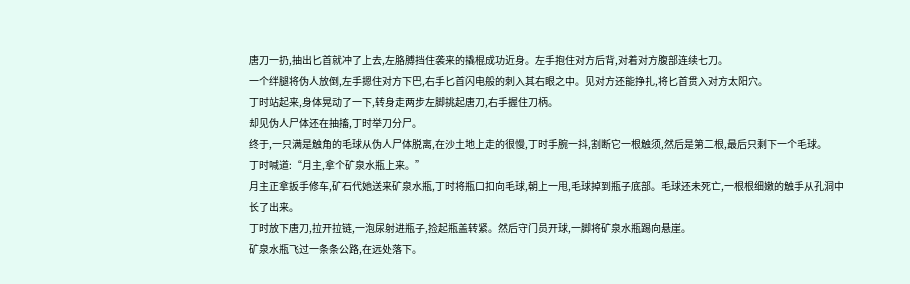唐刀一扔,抽出匕首就冲了上去,左胳膊挡住袭来的撬棍成功近身。左手抱住对方后背,对着对方腹部连续七刀。
一个绊腿将伪人放倒,左手摁住对方下巴,右手匕首闪电般的刺入其右眼之中。见对方还能挣扎,将匕首贯入对方太阳穴。
丁时站起来,身体晃动了一下,转身走两步左脚挑起唐刀,右手握住刀柄。
却见伪人尸体还在抽搐,丁时举刀分尸。
终于,一只满是触角的毛球从伪人尸体脱离,在沙土地上走的很慢,丁时手腕一抖,割断它一根触须,然后是第二根,最后只剩下一个毛球。
丁时喊道:“月主,拿个矿泉水瓶上来。”
月主正拿扳手修车,矿石代她送来矿泉水瓶,丁时将瓶口扣向毛球,朝上一甩,毛球掉到瓶子底部。毛球还未死亡,一根根细嫩的触手从孔洞中长了出来。
丁时放下唐刀,拉开拉链,一泡尿射进瓶子,捡起瓶盖转紧。然后守门员开球,一脚将矿泉水瓶踢向悬崖。
矿泉水瓶飞过一条条公路,在远处落下。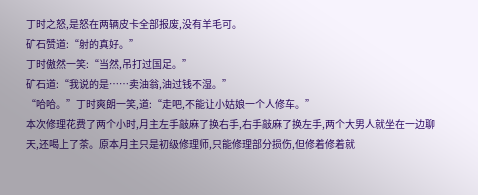丁时之怒,是怒在两辆皮卡全部报废,没有羊毛可。
矿石赞道:“射的真好。”
丁时傲然一笑:“当然,吊打过国足。”
矿石道:“我说的是……卖油翁,油过钱不湿。”
“哈哈。”丁时爽朗一笑,道:“走吧,不能让小姑娘一个人修车。”
本次修理花费了两个小时,月主左手敲麻了换右手,右手敲麻了换左手,两个大男人就坐在一边聊天,还喝上了茶。原本月主只是初级修理师,只能修理部分损伤,但修着修着就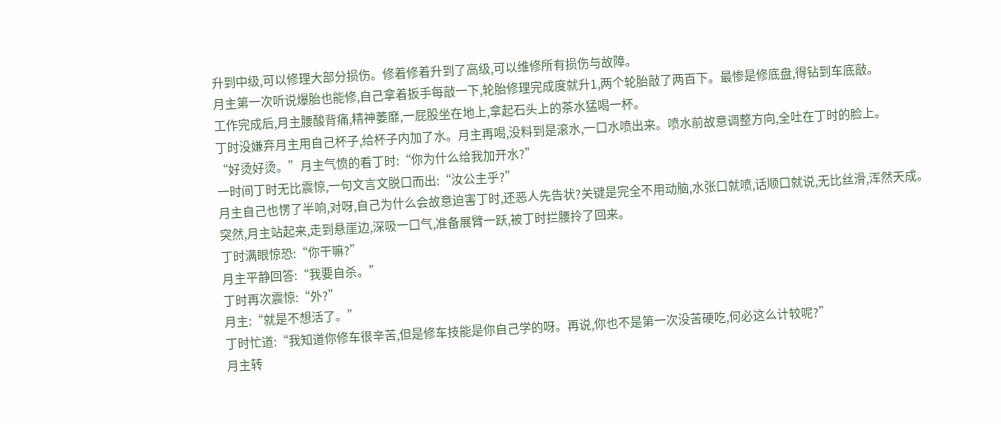升到中级,可以修理大部分损伤。修着修着升到了高级,可以维修所有损伤与故障。
月主第一次听说爆胎也能修,自己拿着扳手每敲一下,轮胎修理完成度就升1,两个轮胎敲了两百下。最惨是修底盘,得钻到车底敲。
工作完成后,月主腰酸背痛,精神萎靡,一屁股坐在地上,拿起石头上的茶水猛喝一杯。
丁时没嫌弃月主用自己杯子,给杯子内加了水。月主再喝,没料到是滚水,一口水喷出来。喷水前故意调整方向,全吐在丁时的脸上。
“好烫好烫。”月主气愤的看丁时:“你为什么给我加开水?”
一时间丁时无比震惊,一句文言文脱口而出:“汝公主乎?”
月主自己也愣了半响,对呀,自己为什么会故意迫害丁时,还恶人先告状?关键是完全不用动脑,水张口就喷,话顺口就说,无比丝滑,浑然天成。
突然,月主站起来,走到悬崖边,深吸一口气,准备展臂一跃,被丁时拦腰拎了回来。
丁时满眼惊恐:“你干嘛?”
月主平静回答:“我要自杀。”
丁时再次震惊:“外?”
月主:“就是不想活了。”
丁时忙道:“我知道你修车很辛苦,但是修车技能是你自己学的呀。再说,你也不是第一次没苦硬吃,何必这么计较呢?”
月主转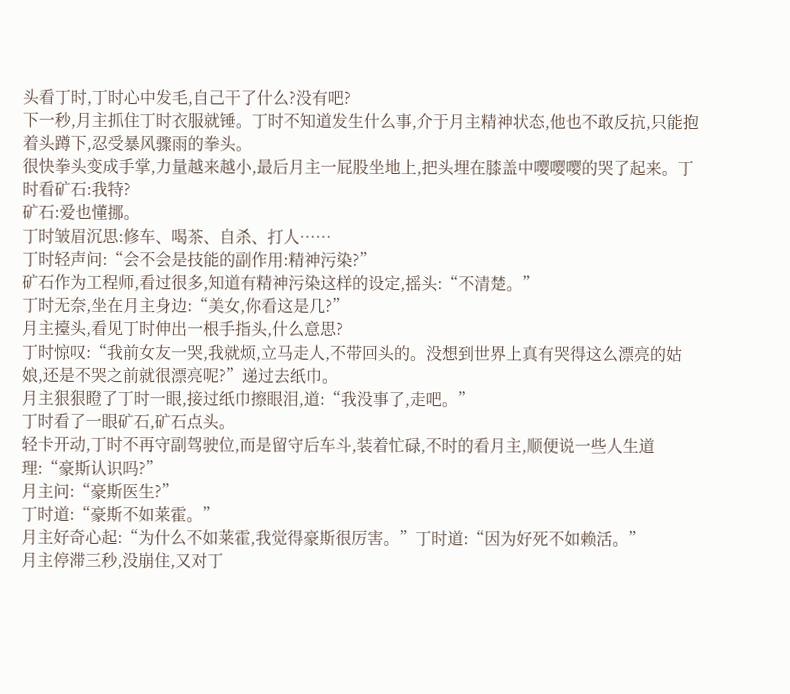头看丁时,丁时心中发毛,自己干了什么?没有吧?
下一秒,月主抓住丁时衣服就锤。丁时不知道发生什么事,介于月主精神状态,他也不敢反抗,只能抱着头蹲下,忍受暴风骤雨的拳头。
很快拳头变成手掌,力量越来越小,最后月主一屁股坐地上,把头埋在膝盖中嘤嘤嘤的哭了起来。丁时看矿石:我特?
矿石:爱也懂挪。
丁时皱眉沉思:修车、喝茶、自杀、打人……
丁时轻声问:“会不会是技能的副作用:精神污染?”
矿石作为工程师,看过很多,知道有精神污染这样的设定,摇头:“不清楚。”
丁时无奈,坐在月主身边:“美女,你看这是几?”
月主擡头,看见丁时伸出一根手指头,什么意思?
丁时惊叹:“我前女友一哭,我就烦,立马走人,不带回头的。没想到世界上真有哭得这么漂亮的姑娘,还是不哭之前就很漂亮呢?”递过去纸巾。
月主狠狠瞪了丁时一眼,接过纸巾擦眼泪,道:“我没事了,走吧。”
丁时看了一眼矿石,矿石点头。
轻卡开动,丁时不再守副驾驶位,而是留守后车斗,装着忙碌,不时的看月主,顺便说一些人生道理:“豪斯认识吗?”
月主问:“豪斯医生?”
丁时道:“豪斯不如莱霍。”
月主好奇心起:“为什么不如莱霍,我觉得豪斯很厉害。”丁时道:“因为好死不如赖活。”
月主停滞三秒,没崩住,又对丁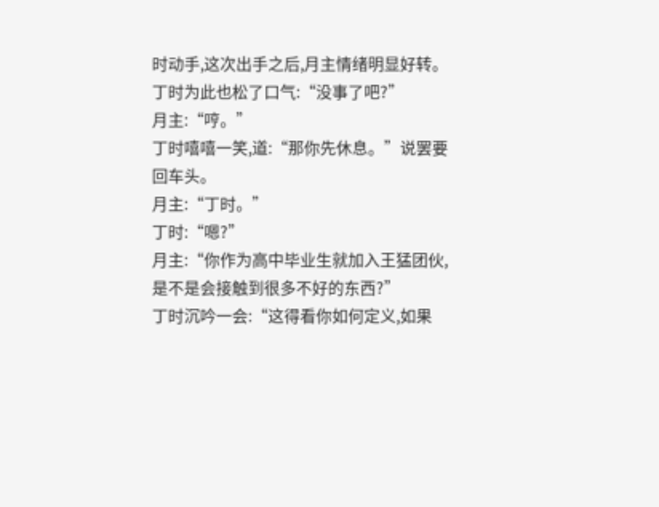时动手,这次出手之后,月主情绪明显好转。
丁时为此也松了口气:“没事了吧?”
月主:“哼。”
丁时嘻嘻一笑,道:“那你先休息。”说罢要回车头。
月主:“丁时。”
丁时:“嗯?”
月主:“你作为高中毕业生就加入王猛团伙,是不是会接触到很多不好的东西?”
丁时沉吟一会:“这得看你如何定义,如果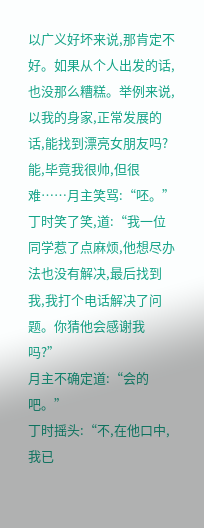以广义好坏来说,那肯定不好。如果从个人出发的话,也没那么糟糕。举例来说,以我的身家,正常发展的话,能找到漂亮女朋友吗?能,毕竟我很帅,但很难……月主笑骂:“呸。”
丁时笑了笑,道:“我一位同学惹了点麻烦,他想尽办法也没有解决,最后找到我,我打个电话解决了问题。你猜他会感谢我吗?”
月主不确定道:“会的吧。”
丁时摇头:“不,在他口中,我已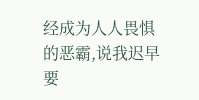经成为人人畏惧的恶霸,说我迟早要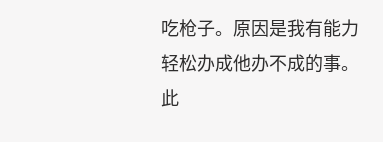吃枪子。原因是我有能力轻松办成他办不成的事。此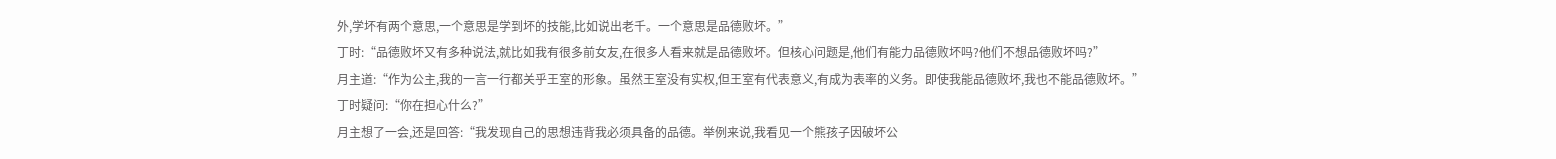外,学坏有两个意思,一个意思是学到坏的技能,比如说出老千。一个意思是品德败坏。”
丁时:“品德败坏又有多种说法,就比如我有很多前女友,在很多人看来就是品德败坏。但核心问题是,他们有能力品德败坏吗?他们不想品德败坏吗?”
月主道:“作为公主,我的一言一行都关乎王室的形象。虽然王室没有实权,但王室有代表意义,有成为表率的义务。即使我能品德败坏,我也不能品德败坏。”
丁时疑问:“你在担心什么?”
月主想了一会,还是回答:“我发现自己的思想违背我必须具备的品德。举例来说,我看见一个熊孩子因破坏公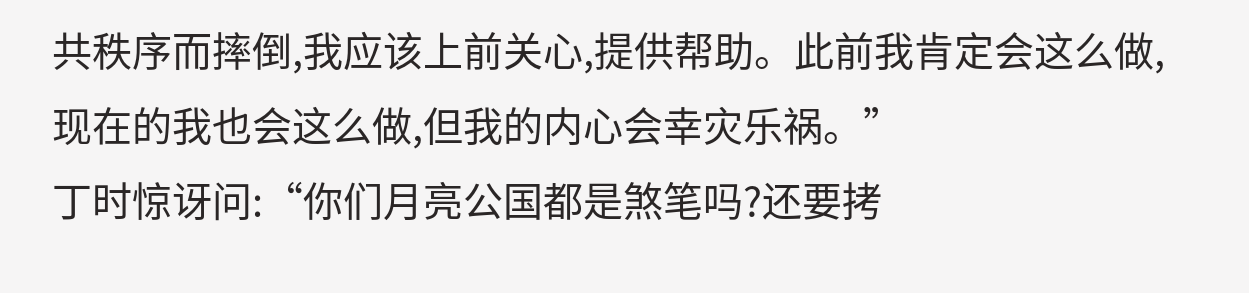共秩序而摔倒,我应该上前关心,提供帮助。此前我肯定会这么做,现在的我也会这么做,但我的内心会幸灾乐祸。”
丁时惊讶问:“你们月亮公国都是煞笔吗?还要拷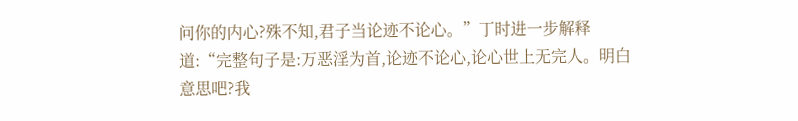问你的内心?殊不知,君子当论迹不论心。”丁时进一步解释道:“完整句子是:万恶淫为首,论迹不论心,论心世上无完人。明白意思吧?我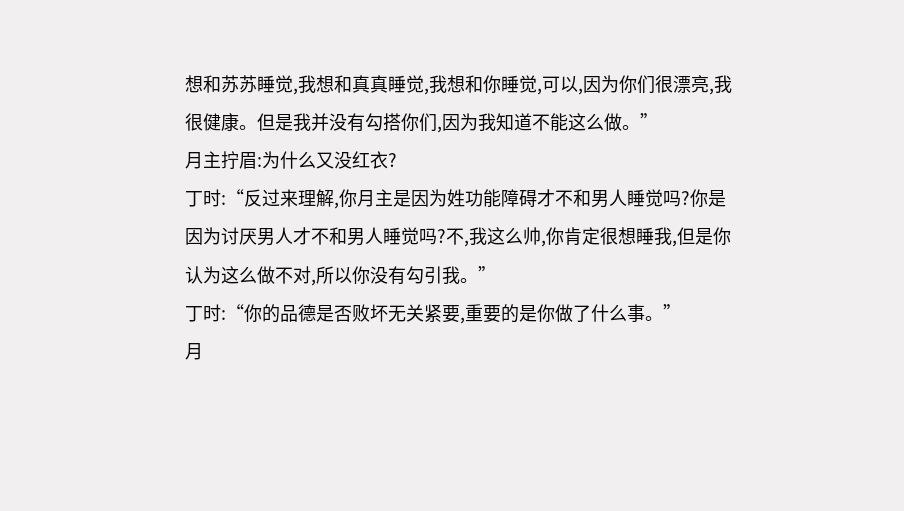想和苏苏睡觉,我想和真真睡觉,我想和你睡觉,可以,因为你们很漂亮,我很健康。但是我并没有勾搭你们,因为我知道不能这么做。”
月主拧眉:为什么又没红衣?
丁时:“反过来理解,你月主是因为姓功能障碍才不和男人睡觉吗?你是因为讨厌男人才不和男人睡觉吗?不,我这么帅,你肯定很想睡我,但是你认为这么做不对,所以你没有勾引我。”
丁时:“你的品德是否败坏无关紧要,重要的是你做了什么事。”
月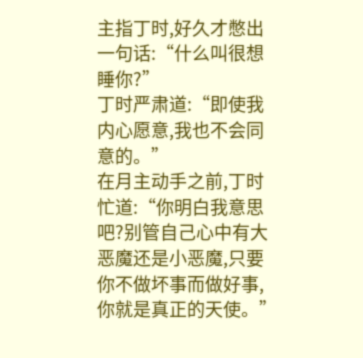主指丁时,好久才憋出一句话:“什么叫很想睡你?”
丁时严肃道:“即使我内心愿意,我也不会同意的。”
在月主动手之前,丁时忙道:“你明白我意思吧?别管自己心中有大恶魔还是小恶魔,只要你不做坏事而做好事,你就是真正的天使。”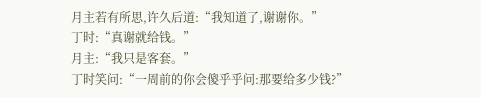月主若有所思,许久后道:“我知道了,谢谢你。”
丁时:“真谢就给钱。”
月主:“我只是客套。”
丁时笑问:“一周前的你会傻乎乎问:那要给多少钱?”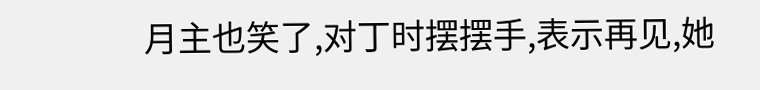月主也笑了,对丁时摆摆手,表示再见,她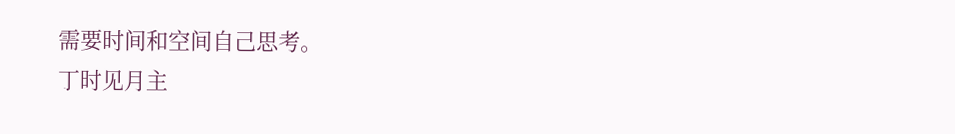需要时间和空间自己思考。
丁时见月主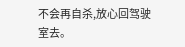不会再自杀,放心回驾驶室去。